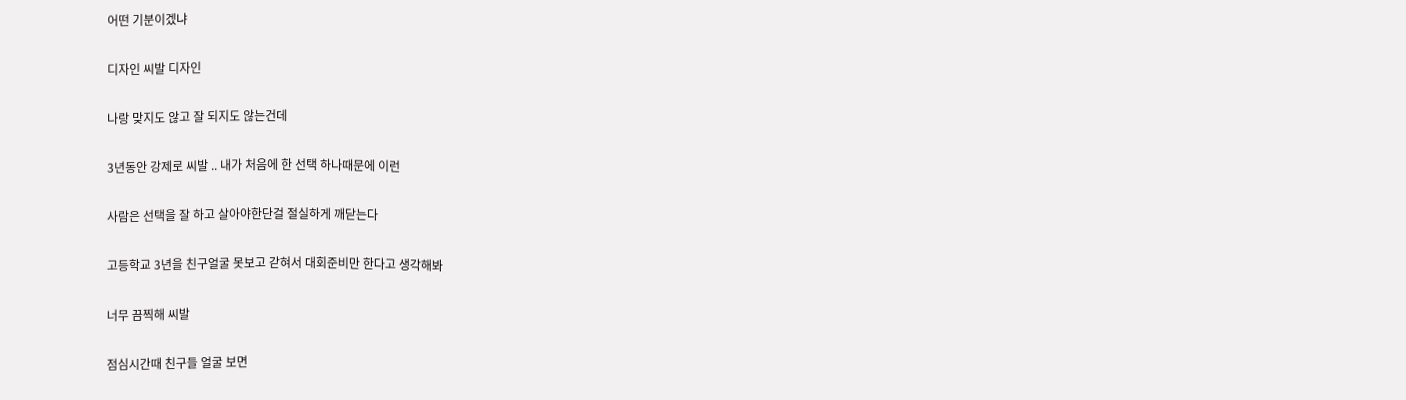어떤 기분이겠냐

디자인 씨발 디자인

나랑 맞지도 않고 잘 되지도 않는건데

3년동안 강제로 씨발 .. 내가 처음에 한 선택 하나때문에 이런

사람은 선택을 잘 하고 살아야한단걸 절실하게 깨닫는다

고등학교 3년을 친구얼굴 못보고 갇혀서 대회준비만 한다고 생각해봐

너무 끔찍해 씨발

점심시간때 친구들 얼굴 보면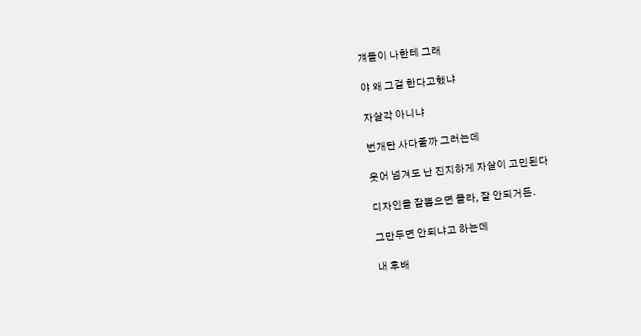걔들이 나한테 그래

야 왜 그걸 한다고했냐

자살각 아니냐

번개탄 사다줄까 그러는데

웃어 넘겨도 난 진지하게 자살이 고민된다

디자인을 잘뽑으면 몰라, 잘 안되거든.

그만두면 안되냐고 하는데

내 후배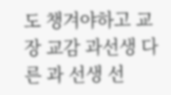도 챙겨야하고 교장 교감 과선생 다른 과 선생 선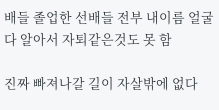배들 졸업한 선배들 전부 내이름 얼굴 다 알아서 자퇴같은것도 못 함

진짜 빠져나갈 길이 자살밖에 없다